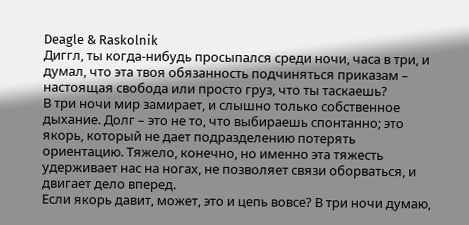Deagle & Raskolnik
Диггл, ты когда-нибудь просыпался среди ночи, часа в три, и думал, что эта твоя обязанность подчиняться приказам – настоящая свобода или просто груз, что ты таскаешь?
В три ночи мир замирает, и слышно только собственное дыхание. Долг – это не то, что выбираешь спонтанно; это якорь, который не дает подразделению потерять ориентацию. Тяжело, конечно, но именно эта тяжесть удерживает нас на ногах, не позволяет связи оборваться, и двигает дело вперед.
Если якорь давит, может, это и цепь вовсе? В три ночи думаю,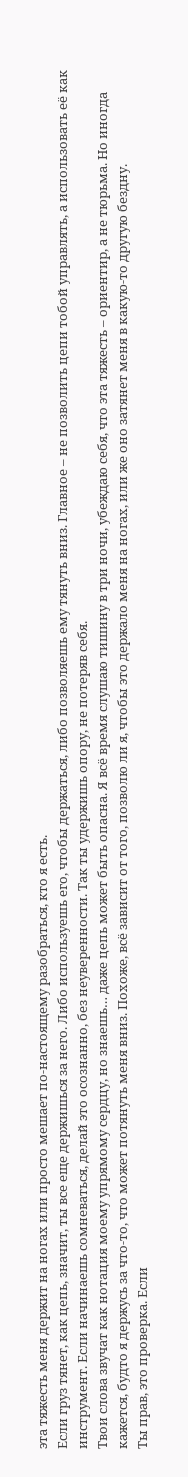эта тяжесть меня держит на ногах или просто мешает по-настоящему разобраться, кто я есть.
Если груз тянет, как цепь, значит, ты все еще держишься за него. Либо используешь его, чтобы держаться, либо позволяешь ему тянуть вниз. Главное – не позволить цепи тобой управлять, а использовать её как инструмент. Если начинаешь сомневаться, делай это осознанно, без неуверенности. Так ты удержишь опору, не потеряв себя.
Твои слова звучат как нотация моему упрямому сердцу, но знаешь… даже цепь может быть опасна. Я всё время слушаю тишину в три ночи, убеждаю себя, что эта тяжесть – ориентир, а не тюрьма. Но иногда кажется, будто я держусь за что-то, что может потянуть меня вниз. Похоже, всё зависит от того, позволю ли я, чтобы это держало меня на ногах, или же оно затянет меня в какую-то другую бездну.
Ты прав, это проверка. Если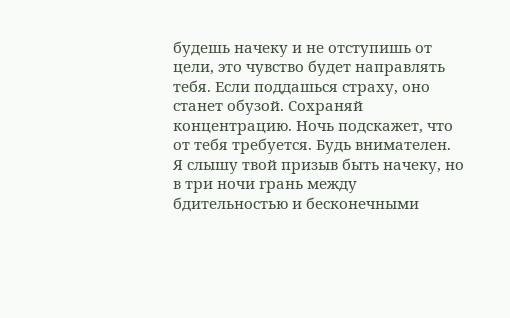будешь начеку и не отступишь от цели, это чувство будет направлять тебя. Если поддашься страху, оно станет обузой. Сохраняй концентрацию. Ночь подскажет, что от тебя требуется. Будь внимателен.
Я слышу твой призыв быть начеку, но в три ночи грань между бдительностью и бесконечными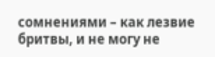сомнениями – как лезвие бритвы, и не могу не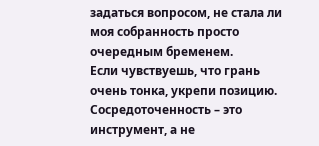задаться вопросом, не стала ли моя собранность просто очередным бременем.
Если чувствуешь, что грань очень тонка, укрепи позицию. Сосредоточенность – это инструмент, а не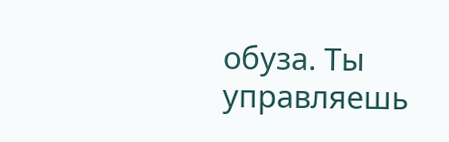обуза. Ты управляешь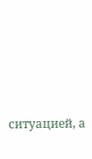ситуацией, а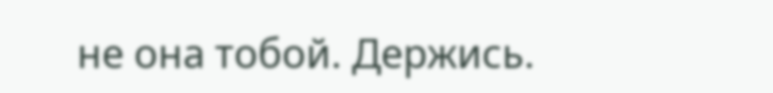не она тобой. Держись.